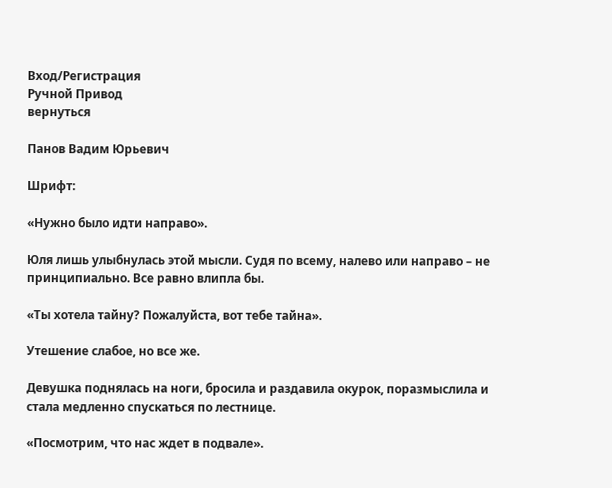Вход/Регистрация
Ручной Привод
вернуться

Панов Вадим Юрьевич

Шрифт:

«Нужно было идти направо».

Юля лишь улыбнулась этой мысли. Судя по всему, налево или направо – не принципиально. Все равно влипла бы.

«Ты хотела тайну? Пожалуйста, вот тебе тайна».

Утешение слабое, но все же.

Девушка поднялась на ноги, бросила и раздавила окурок, поразмыслила и стала медленно спускаться по лестнице.

«Посмотрим, что нас ждет в подвале».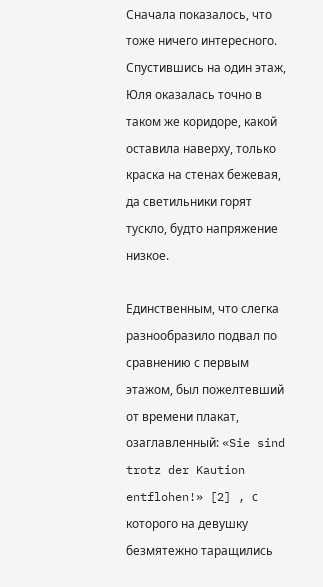Сначала показалось, что тоже ничего интересного. Спустившись на один этаж, Юля оказалась точно в таком же коридоре, какой оставила наверху, только краска на стенах бежевая, да светильники горят тускло, будто напряжение низкое.

Единственным, что слегка разнообразило подвал по сравнению с первым этажом, был пожелтевший от времени плакат, озаглавленный: «Sie sind trotz der Kaution entflohen!» [2] , с которого на девушку безмятежно таращились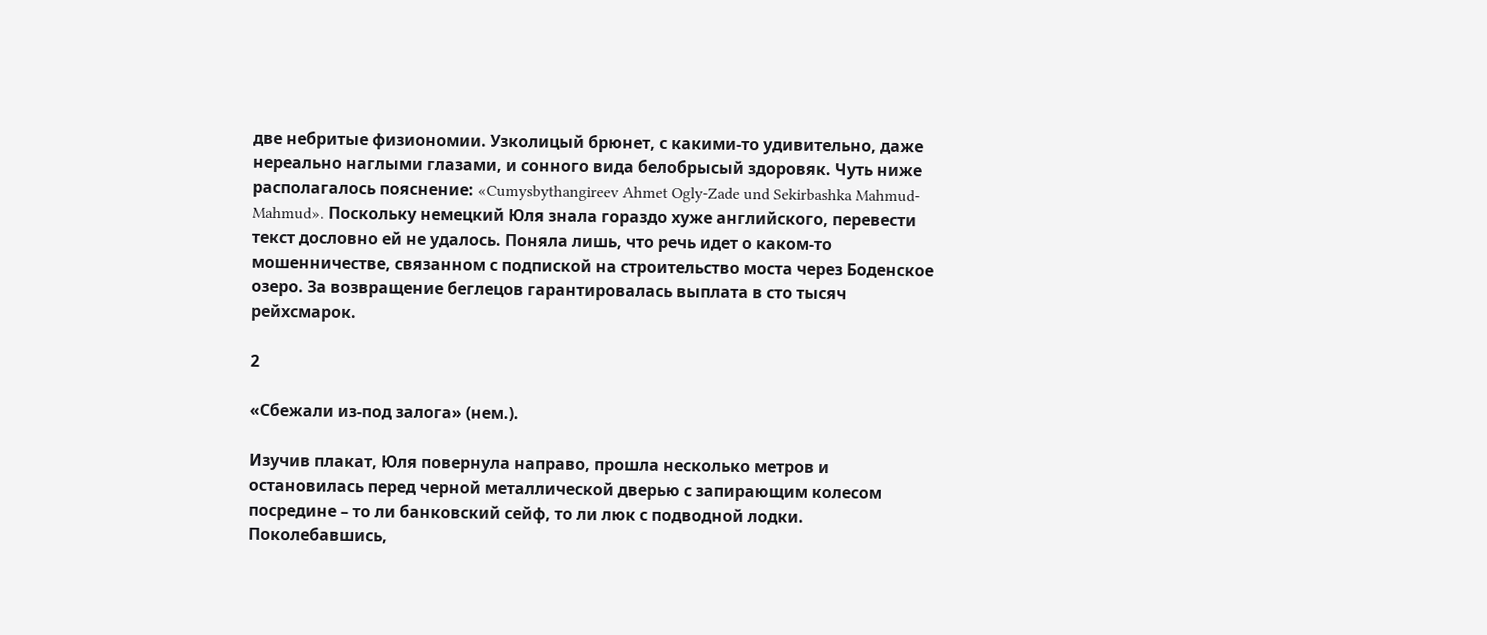две небритые физиономии. Узколицый брюнет, с какими-то удивительно, даже нереально наглыми глазами, и сонного вида белобрысый здоровяк. Чуть ниже располагалось пояснение: «Cumysbythangireev Ahmet Ogly-Zade und Sekirbashka Mahmud-Mahmud». Поскольку немецкий Юля знала гораздо хуже английского, перевести текст дословно ей не удалось. Поняла лишь, что речь идет о каком-то мошенничестве, связанном с подпиской на строительство моста через Боденское озеро. За возвращение беглецов гарантировалась выплата в сто тысяч рейхсмарок.

2

«Сбежали из-под залога» (нем.).

Изучив плакат, Юля повернула направо, прошла несколько метров и остановилась перед черной металлической дверью с запирающим колесом посредине – то ли банковский сейф, то ли люк с подводной лодки. Поколебавшись,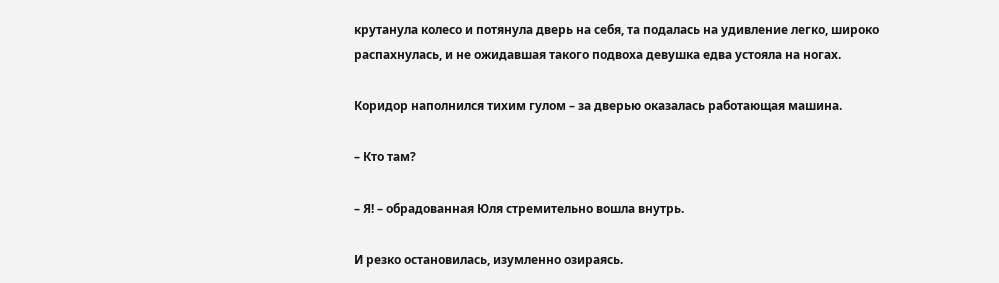крутанула колесо и потянула дверь на себя, та подалась на удивление легко, широко распахнулась, и не ожидавшая такого подвоха девушка едва устояла на ногах.

Коридор наполнился тихим гулом – за дверью оказалась работающая машина.

– Кто там?

– Я! – обрадованная Юля стремительно вошла внутрь.

И резко остановилась, изумленно озираясь.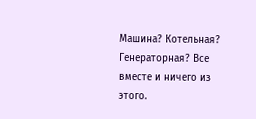Машина? Котельная? Генераторная? Все вместе и ничего из этого.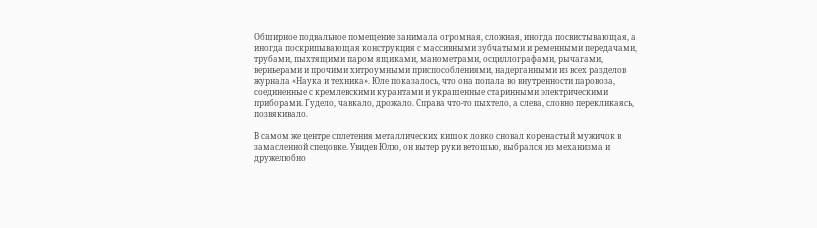Обширное подвальное помещение занимала огромная, сложная, иногда посвистывающая, а иногда поскрипывающая конструкция с массивными зубчатыми и ременными передачами, трубами, пыхтящими паром ящиками, манометрами, осциллографами, рычагами, верньерами и прочими хитроумными приспособлениями, надерганными из всех разделов журнала «Наука и техника». Юле показалось, что она попала во внутренности паровоза, соединенные с кремлевскими курантами и украшенные старинными электрическими приборами. Гудело, чавкало, дрожало. Справа что-то пыхтело, а слева, словно перекликаясь, позвякивало.

В самом же центре сплетения металлических кишок ловко сновал коренастый мужичок в замасленной спецовке. Увидев Юлю, он вытер руки ветошью, выбрался из механизма и дружелюбно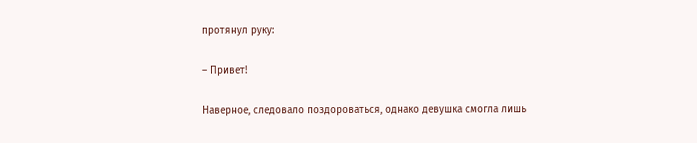протянул руку:

– Привет!

Наверное, следовало поздороваться, однако девушка смогла лишь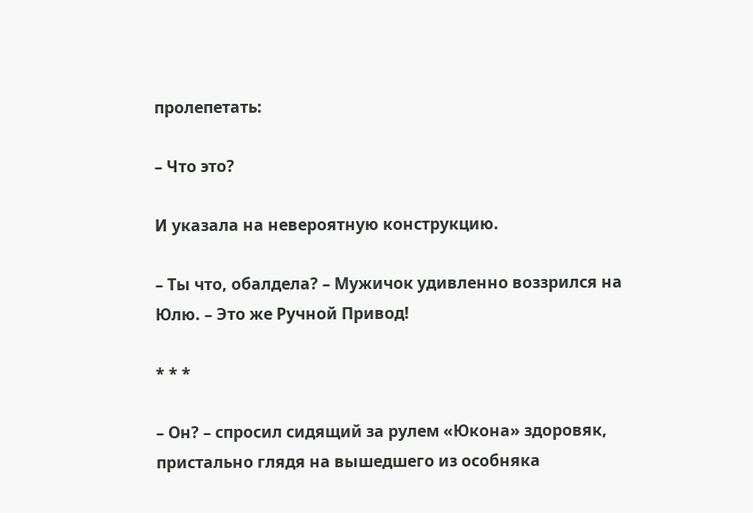пролепетать:

– Что это?

И указала на невероятную конструкцию.

– Ты что, обалдела? – Мужичок удивленно воззрился на Юлю. – Это же Ручной Привод!

* * *

– Он? – спросил сидящий за рулем «Юкона» здоровяк, пристально глядя на вышедшего из особняка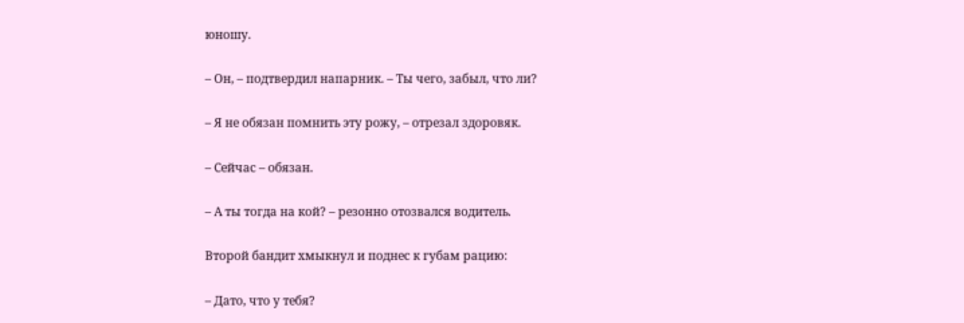юношу.

– Он, – подтвердил напарник. – Ты чего, забыл, что ли?

– Я не обязан помнить эту рожу, – отрезал здоровяк.

– Сейчас – обязан.

– А ты тогда на кой? – резонно отозвался водитель.

Второй бандит хмыкнул и поднес к губам рацию:

– Дато, что у тебя?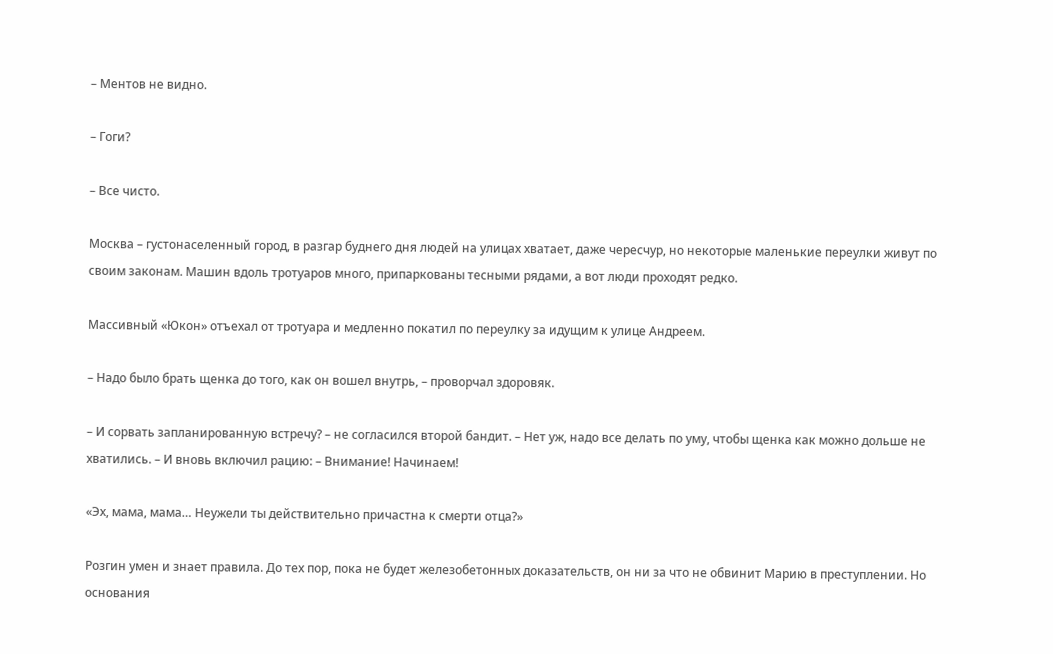– Ментов не видно.

– Гоги?

– Все чисто.

Москва – густонаселенный город, в разгар буднего дня людей на улицах хватает, даже чересчур, но некоторые маленькие переулки живут по своим законам. Машин вдоль тротуаров много, припаркованы тесными рядами, а вот люди проходят редко.

Массивный «Юкон» отъехал от тротуара и медленно покатил по переулку за идущим к улице Андреем.

– Надо было брать щенка до того, как он вошел внутрь, – проворчал здоровяк.

– И сорвать запланированную встречу? – не согласился второй бандит. – Нет уж, надо все делать по уму, чтобы щенка как можно дольше не хватились. – И вновь включил рацию: – Внимание! Начинаем!

«Эх, мама, мама… Неужели ты действительно причастна к смерти отца?»

Розгин умен и знает правила. До тех пор, пока не будет железобетонных доказательств, он ни за что не обвинит Марию в преступлении. Но основания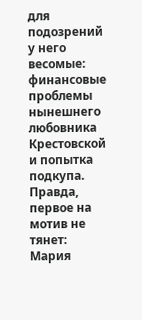для подозрений у него весомые: финансовые проблемы нынешнего любовника Крестовской и попытка подкупа. Правда, первое на мотив не тянет: Мария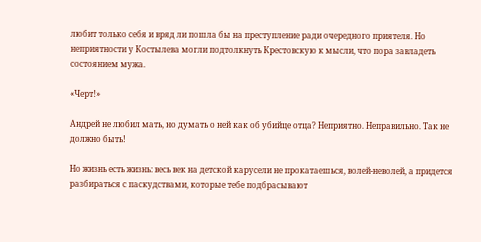любит только себя и вряд ли пошла бы на преступление ради очередного приятеля. Но неприятности у Костылева могли подтолкнуть Крестовскую к мысли, что пора завладеть состоянием мужа.

«Черт!»

Андрей не любил мать, но думать о ней как об убийце отца? Неприятно. Неправильно. Так не должно быть!

Но жизнь есть жизнь: весь век на детской карусели не прокатаешься, волей-неволей, а придется разбираться с паскудствами, которые тебе подбрасывают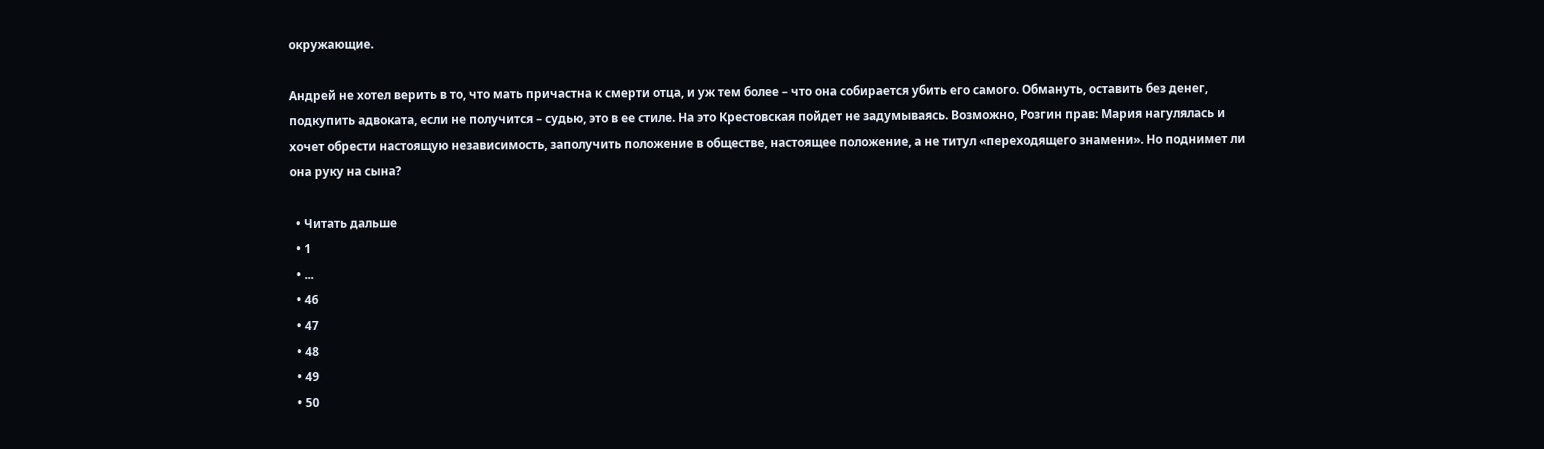окружающие.

Андрей не хотел верить в то, что мать причастна к смерти отца, и уж тем более – что она собирается убить его самого. Обмануть, оставить без денег, подкупить адвоката, если не получится – судью, это в ее стиле. На это Крестовская пойдет не задумываясь. Возможно, Розгин прав: Мария нагулялась и хочет обрести настоящую независимость, заполучить положение в обществе, настоящее положение, а не титул «переходящего знамени». Но поднимет ли она руку на сына?

  • Читать дальше
  • 1
  • ...
  • 46
  • 47
  • 48
  • 49
  • 50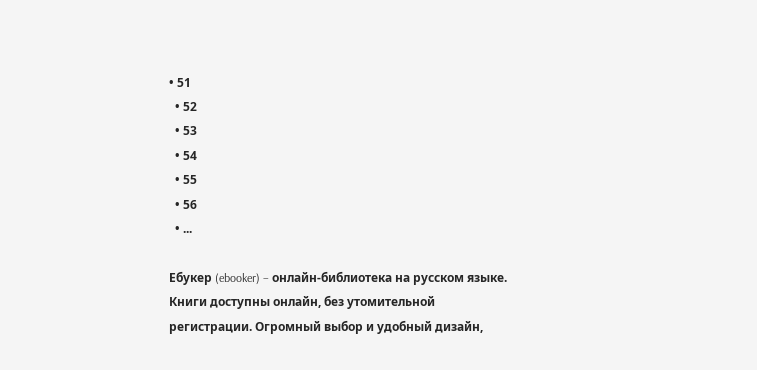• 51
  • 52
  • 53
  • 54
  • 55
  • 56
  • ...

Ебукер (ebooker) – онлайн-библиотека на русском языке. Книги доступны онлайн, без утомительной регистрации. Огромный выбор и удобный дизайн,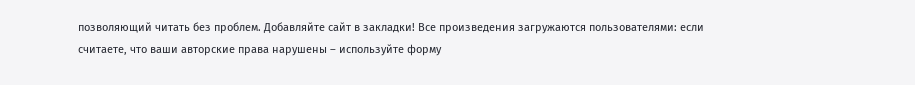позволяющий читать без проблем. Добавляйте сайт в закладки! Все произведения загружаются пользователями: если считаете, что ваши авторские права нарушены – используйте форму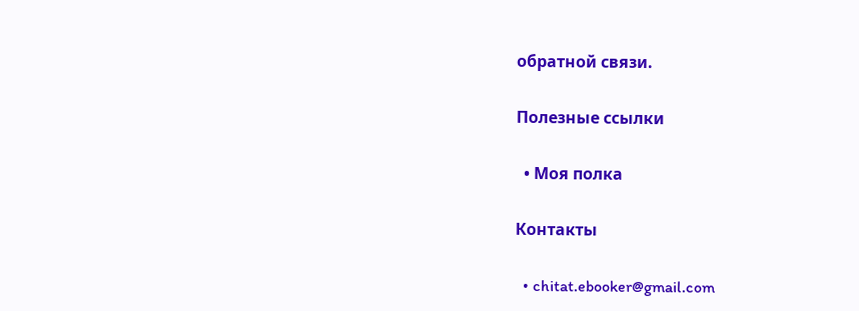обратной связи.

Полезные ссылки

  • Моя полка

Контакты

  • chitat.ebooker@gmail.com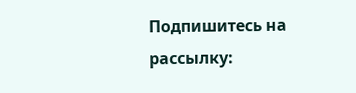Подпишитесь на рассылку: